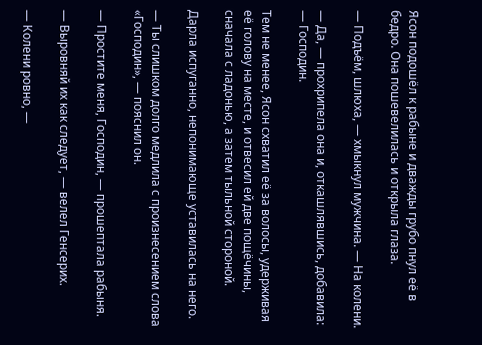Ясон подошёл к рабыне и дважды грубо пнул её в бедро. Она пошевелилась и открыла глаза.

— Подъём, шлюха, — хмыкнул мужчина. — На колени.

— Да, — прохрипела она и, откашлявшись, добавила: — Господин.

Тем не менее, Ясон схватил её за волосы, удерживая её голову на месте, и отвесил ей две пощёчины, сначала с ладонью, а затем тыльной стороной.

Дарла испуганно, непонимающе уставилась на него.

— Ты слишком долго медлила с произнесением слова «Господин», — пояснил он.

— Простите меня, Господин, — прошептала рабыня.

— Выровняй их как следует, — велел Генсерих.

— Колени ровно, —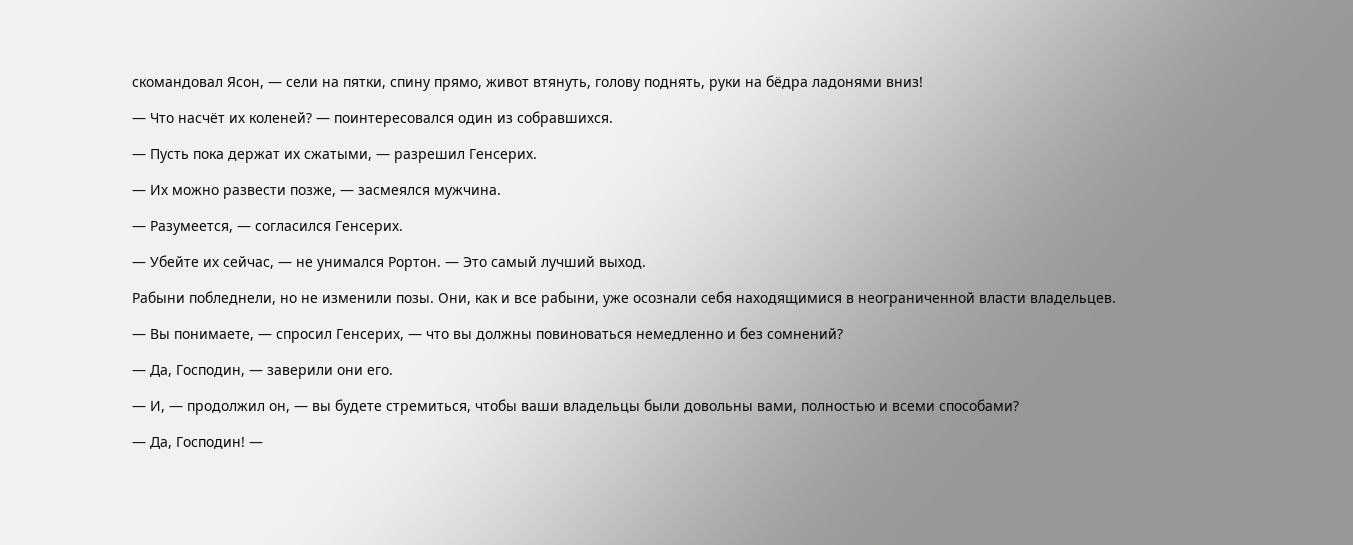скомандовал Ясон, — сели на пятки, спину прямо, живот втянуть, голову поднять, руки на бёдра ладонями вниз!

— Что насчёт их коленей? — поинтересовался один из собравшихся.

— Пусть пока держат их сжатыми, — разрешил Генсерих.

— Их можно развести позже, — засмеялся мужчина.

— Разумеется, — согласился Генсерих.

— Убейте их сейчас, — не унимался Рортон. — Это самый лучший выход.

Рабыни побледнели, но не изменили позы. Они, как и все рабыни, уже осознали себя находящимися в неограниченной власти владельцев.

— Вы понимаете, — спросил Генсерих, — что вы должны повиноваться немедленно и без сомнений?

— Да, Господин, — заверили они его.

— И, — продолжил он, — вы будете стремиться, чтобы ваши владельцы были довольны вами, полностью и всеми способами?

— Да, Господин! —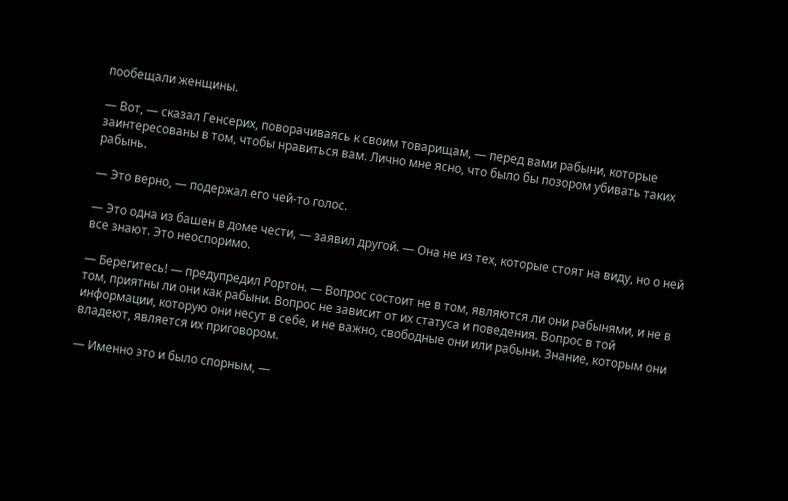пообещали женщины.

— Вот, — сказал Генсерих, поворачиваясь к своим товарищам, — перед вами рабыни, которые заинтересованы в том, чтобы нравиться вам. Лично мне ясно, что было бы позором убивать таких рабынь.

— Это верно, — подержал его чей-то голос.

— Это одна из башен в доме чести, — заявил другой. — Она не из тех, которые стоят на виду, но о ней все знают. Это неоспоримо.

— Берегитесь! — предупредил Рортон. — Вопрос состоит не в том, являются ли они рабынями, и не в том, приятны ли они как рабыни. Вопрос не зависит от их статуса и поведения. Вопрос в той информации, которую они несут в себе, и не важно, свободные они или рабыни. Знание, которым они владеют, является их приговором.

— Именно это и было спорным, —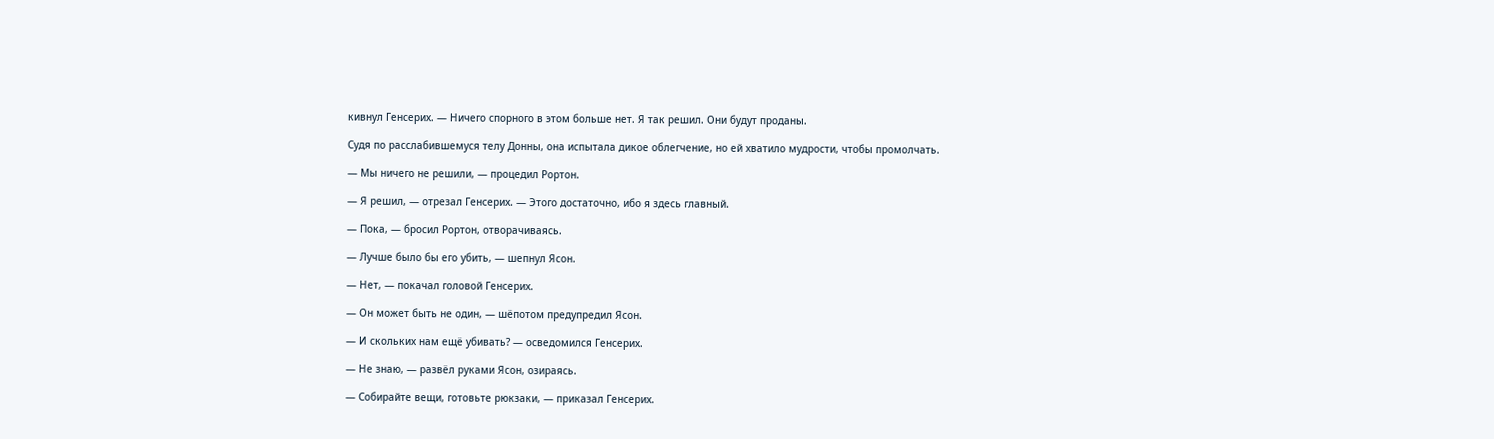кивнул Генсерих. — Ничего спорного в этом больше нет. Я так решил. Они будут проданы.

Судя по расслабившемуся телу Донны, она испытала дикое облегчение, но ей хватило мудрости, чтобы промолчать.

— Мы ничего не решили, — процедил Рортон.

— Я решил, — отрезал Генсерих. — Этого достаточно, ибо я здесь главный.

— Пока, — бросил Рортон, отворачиваясь.

— Лучше было бы его убить, — шепнул Ясон.

— Нет, — покачал головой Генсерих.

— Он может быть не один, — шёпотом предупредил Ясон.

— И скольких нам ещё убивать? — осведомился Генсерих.

— Не знаю, — развёл руками Ясон, озираясь.

— Собирайте вещи, готовьте рюкзаки, — приказал Генсерих.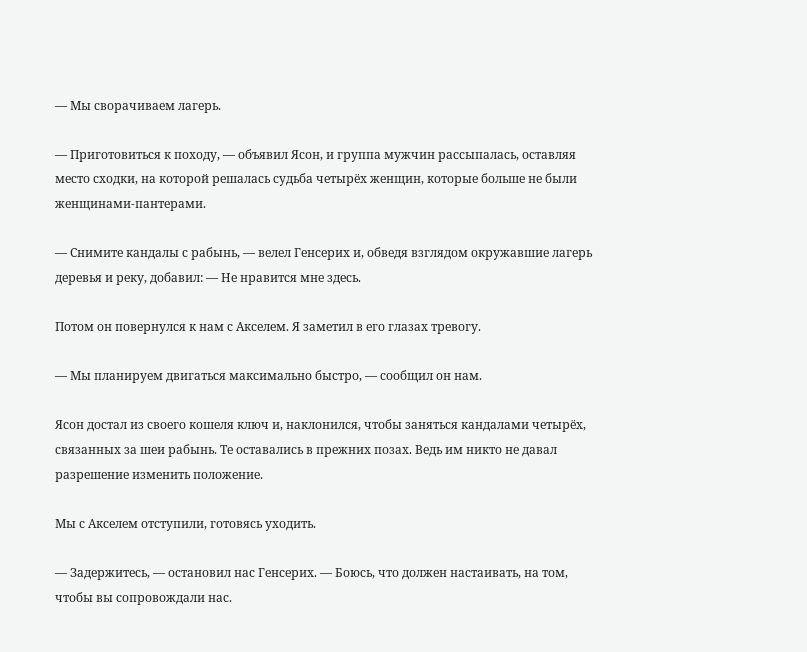— Мы сворачиваем лагерь.

— Приготовиться к походу, — объявил Ясон, и группа мужчин рассыпалась, оставляя место сходки, на которой решалась судьба четырёх женщин, которые больше не были женщинами-пантерами.

— Снимите кандалы с рабынь, — велел Генсерих и, обведя взглядом окружавшие лагерь деревья и реку, добавил: — Не нравится мне здесь.

Потом он повернулся к нам с Акселем. Я заметил в его глазах тревогу.

— Мы планируем двигаться максимально быстро, — сообщил он нам.

Ясон достал из своего кошеля ключ и, наклонился, чтобы заняться кандалами четырёх, связанных за шеи рабынь. Те оставались в прежних позах. Ведь им никто не давал разрешение изменить положение.

Мы с Акселем отступили, готовясь уходить.

— Задержитесь, — остановил нас Генсерих. — Боюсь, что должен настаивать, на том, чтобы вы сопровождали нас.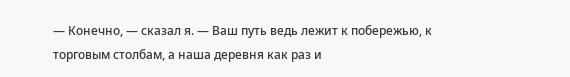— Конечно, — сказал я. — Ваш путь ведь лежит к побережью, к торговым столбам, а наша деревня как раз и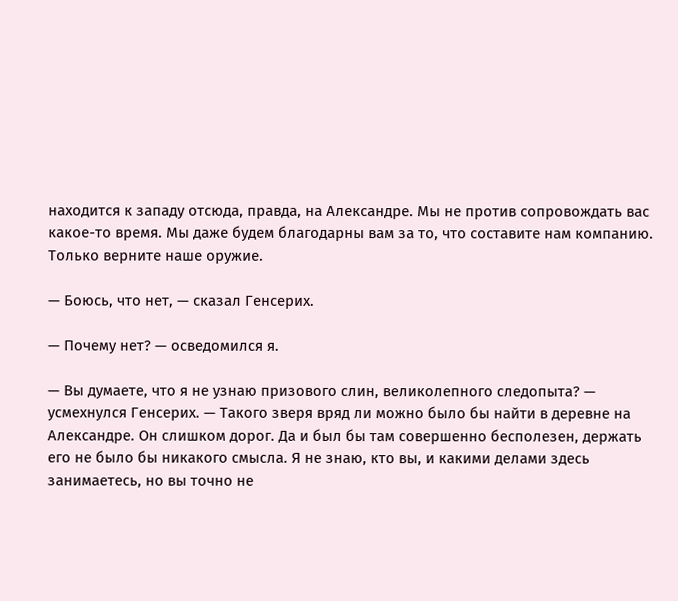находится к западу отсюда, правда, на Александре. Мы не против сопровождать вас какое-то время. Мы даже будем благодарны вам за то, что составите нам компанию. Только верните наше оружие.

— Боюсь, что нет, — сказал Генсерих.

— Почему нет? — осведомился я.

— Вы думаете, что я не узнаю призового слин, великолепного следопыта? — усмехнулся Генсерих. — Такого зверя вряд ли можно было бы найти в деревне на Александре. Он слишком дорог. Да и был бы там совершенно бесполезен, держать его не было бы никакого смысла. Я не знаю, кто вы, и какими делами здесь занимаетесь, но вы точно не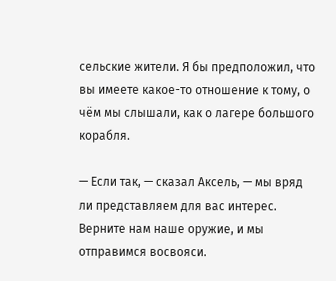сельские жители. Я бы предположил, что вы имеете какое-то отношение к тому, о чём мы слышали, как о лагере большого корабля.

— Если так, — сказал Аксель, — мы вряд ли представляем для вас интерес. Верните нам наше оружие, и мы отправимся восвояси.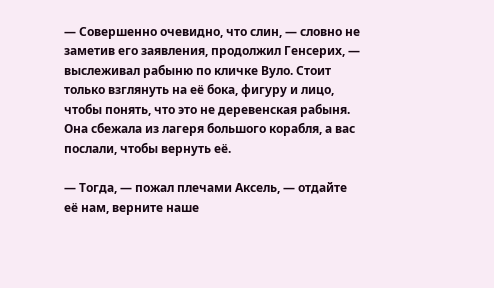— Совершенно очевидно, что слин, — словно не заметив его заявления, продолжил Генсерих, — выслеживал рабыню по кличке Вуло. Стоит только взглянуть на её бока, фигуру и лицо, чтобы понять, что это не деревенская рабыня. Она сбежала из лагеря большого корабля, а вас послали, чтобы вернуть её.

— Тогда, — пожал плечами Аксель, — отдайте её нам, верните наше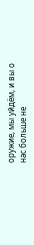оружие, мы уйдём, и вы о нас больше не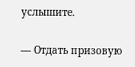услышите.

— Отдать призовую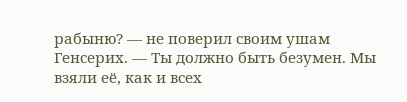рабыню? — не поверил своим ушам Генсерих. — Ты должно быть безумен. Мы взяли её, как и всех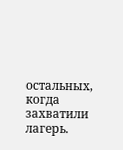остальных, когда захватили лагерь.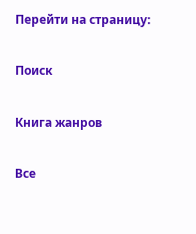Перейти на страницу:

Поиск

Книга жанров

Все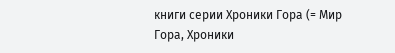книги серии Хроники Гора (= Мир Гора, Хроники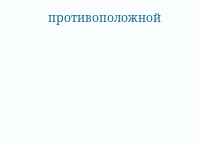противоположной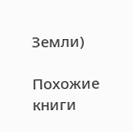Земли)

Похожие книги